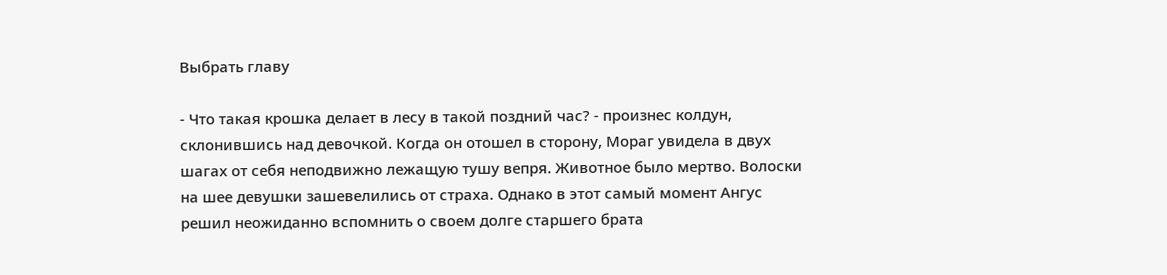Выбрать главу

- Что такая крошка делает в лесу в такой поздний час? - произнес колдун, склонившись над девочкой. Когда он отошел в сторону, Мораг увидела в двух шагах от себя неподвижно лежащую тушу вепря. Животное было мертво. Волоски на шее девушки зашевелились от страха. Однако в этот самый момент Ангус решил неожиданно вспомнить о своем долге старшего брата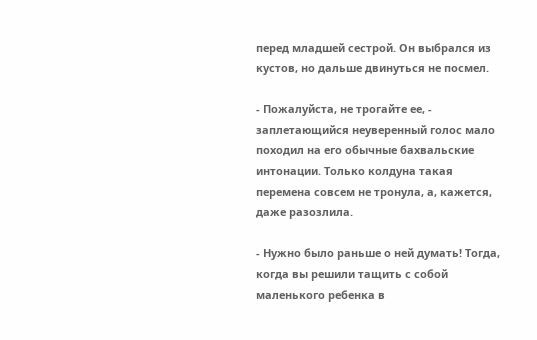перед младшей сестрой. Он выбрался из кустов, но дальше двинуться не посмел.

- Пожалуйста, не трогайте ее, - заплетающийся неуверенный голос мало походил на его обычные бахвальские интонации. Только колдуна такая перемена совсем не тронула, а, кажется, даже разозлила.

- Нужно было раньше о ней думать! Тогда, когда вы решили тащить с собой маленького ребенка в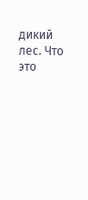дикий лес. Что это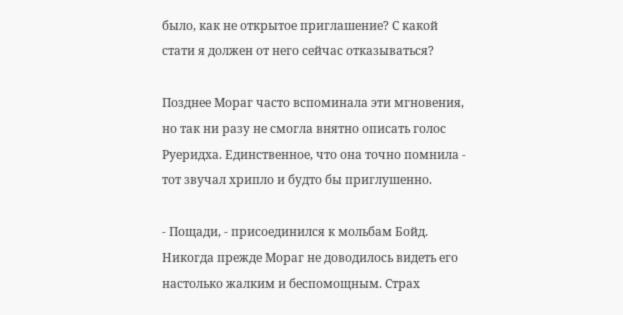было, как не открытое приглашение? С какой стати я должен от него сейчас отказываться?

Позднее Мораг часто вспоминала эти мгновения, но так ни разу не смогла внятно описать голос Руеридха. Единственное, что она точно помнила - тот звучал хрипло и будто бы приглушенно.

- Пощади, - присоединился к мольбам Бойд. Никогда прежде Мораг не доводилось видеть его настолько жалким и беспомощным. Страх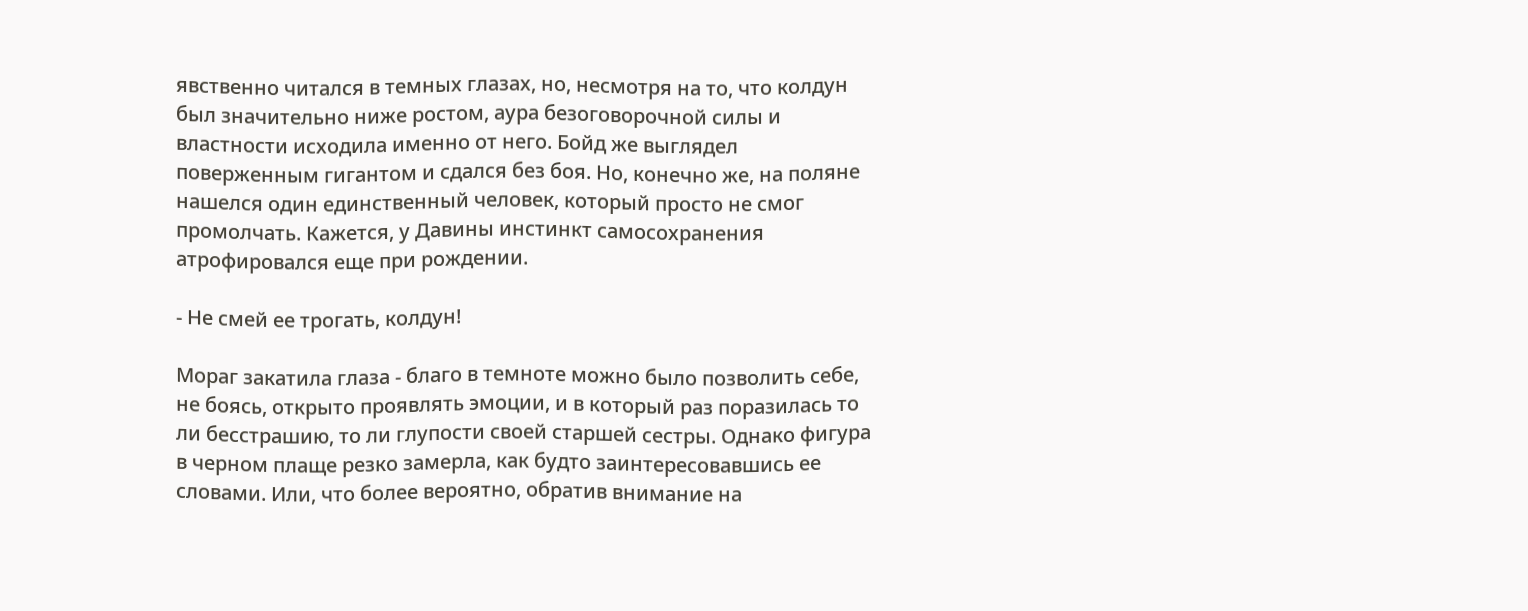явственно читался в темных глазах, но, несмотря на то, что колдун был значительно ниже ростом, аура безоговорочной силы и властности исходила именно от него. Бойд же выглядел поверженным гигантом и сдался без боя. Но, конечно же, на поляне нашелся один единственный человек, который просто не смог промолчать. Кажется, у Давины инстинкт самосохранения атрофировался еще при рождении.

- Не смей ее трогать, колдун!

Мораг закатила глаза - благо в темноте можно было позволить себе, не боясь, открыто проявлять эмоции, и в который раз поразилась то ли бесстрашию, то ли глупости своей старшей сестры. Однако фигура в черном плаще резко замерла, как будто заинтересовавшись ее словами. Или, что более вероятно, обратив внимание на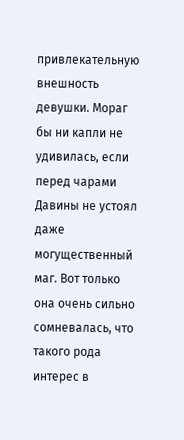привлекательную внешность девушки. Мораг бы ни капли не удивилась, если перед чарами Давины не устоял даже могущественный маг. Вот только она очень сильно сомневалась, что такого рода интерес в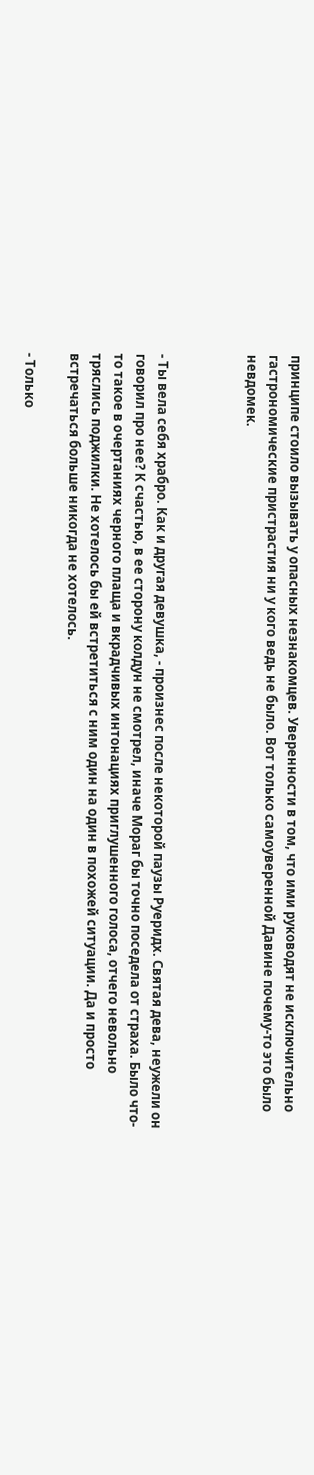принципе стоило вызывать у опасных незнакомцев. Уверенности в том, что ими руководят не исключительно гастрономические пристрастия ни у кого ведь не было. Вот только самоуверенной Давине почему-то это было невдомек.



- Ты вела себя храбро. Как и другая девушка, - произнес после некоторой паузы Руеридх. Святая дева, неужели он говорил про нее? К счастью, в ее сторону колдун не смотрел, иначе Мораг бы точно поседела от страха. Было что-то такое в очертаниях черного плаща и вкрадчивых интонациях приглушенного голоса, отчего невольно тряслись поджилки. Не хотелось бы ей встретиться с ним один на один в похожей ситуации. Да и просто встречаться больше никогда не хотелось.

- Только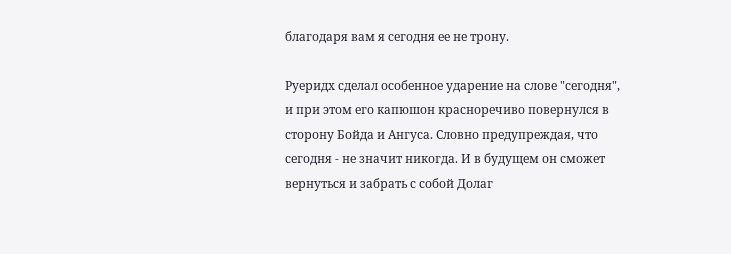благодаря вам я сегодня ее не трону.

Руеридх сделал особенное ударение на слове "сегодня", и при этом его капюшон красноречиво повернулся в сторону Бойда и Ангуса. Словно предупреждая, что сегодня - не значит никогда. И в будущем он сможет вернуться и забрать с собой Долаг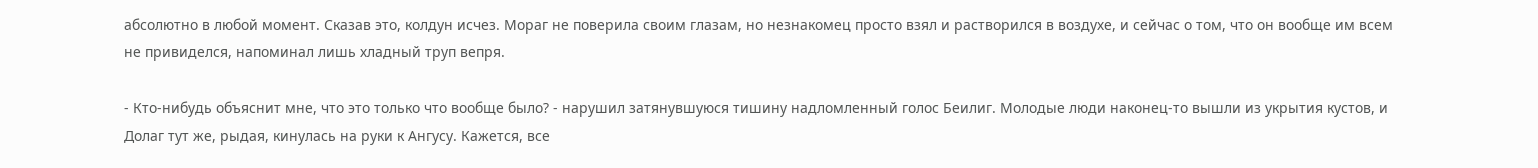абсолютно в любой момент. Сказав это, колдун исчез. Мораг не поверила своим глазам, но незнакомец просто взял и растворился в воздухе, и сейчас о том, что он вообще им всем не привиделся, напоминал лишь хладный труп вепря.

- Кто-нибудь объяснит мне, что это только что вообще было? - нарушил затянувшуюся тишину надломленный голос Беилиг. Молодые люди наконец-то вышли из укрытия кустов, и Долаг тут же, рыдая, кинулась на руки к Ангусу. Кажется, все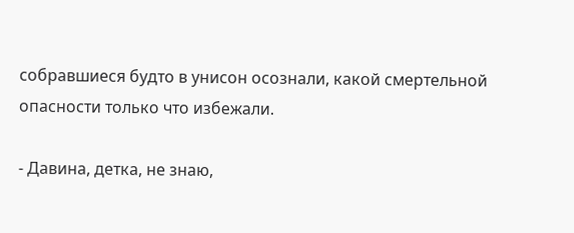собравшиеся будто в унисон осознали, какой смертельной опасности только что избежали.

- Давина, детка, не знаю,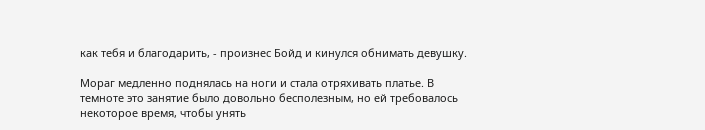как тебя и благодарить, - произнес Бойд и кинулся обнимать девушку.

Мораг медленно поднялась на ноги и стала отряхивать платье. В темноте это занятие было довольно бесполезным, но ей требовалось некоторое время, чтобы унять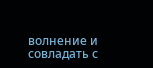волнение и совладать с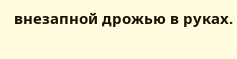внезапной дрожью в руках.